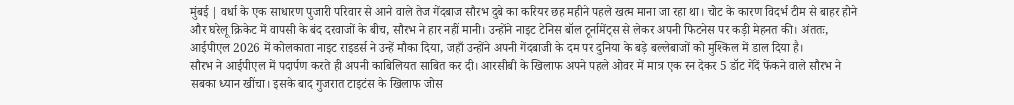मुंबई | वर्धा के एक साधारण पुजारी परिवार से आने वाले तेज गेंदबाज सौरभ दुबे का करियर छह महीने पहले खत्म माना जा रहा था। चोट के कारण विदर्भ टीम से बाहर होने और घरेलू क्रिकेट में वापसी के बंद दरवाजों के बीच, सौरभ ने हार नहीं मानी। उन्होंने नाइट टेनिस बॉल टूर्नामेंट्स से लेकर अपनी फिटनेस पर कड़ी मेहनत की। अंततः, आईपीएल 2026 में कोलकाता नाइट राइडर्स ने उन्हें मौका दिया, जहाँ उन्होंने अपनी गेंदबाजी के दम पर दुनिया के बड़े बल्लेबाजों को मुश्किल में डाल दिया है।
सौरभ ने आईपीएल में पदार्पण करते ही अपनी काबिलियत साबित कर दी। आरसीबी के खिलाफ अपने पहले ओवर में मात्र एक रन देकर 5 डॉट गेंदें फेंकने वाले सौरभ ने सबका ध्यान खींचा। इसके बाद गुजरात टाइटंस के खिलाफ जोस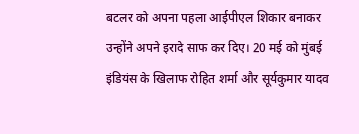बटलर को अपना पहला आईपीएल शिकार बनाकर उन्होंने अपने इरादे साफ कर दिए। 20 मई को मुंबई इंडियंस के खिलाफ रोहित शर्मा और सूर्यकुमार यादव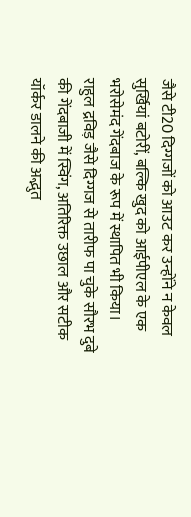जैसे टी20 दिग्गजों को आउट कर उन्होंने न केवल सुर्खियां बटोरीं, बल्कि खुद को आईपीएल के एक भरोसेमंद गेंदबाज के रूप में स्थापित भी किया।
राहुल द्रविड़ जैसे दिग्गज से तारीफ पा चुके सौरभ दुबे की गेंदबाजी में स्विंग, अतिरिक्त उछाल और सटीक यॉर्कर डालने की अद्भुत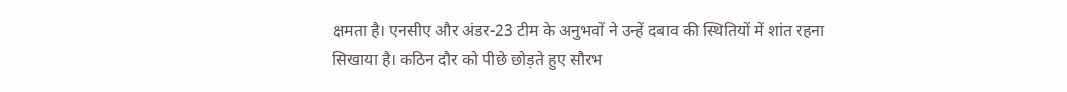क्षमता है। एनसीए और अंडर-23 टीम के अनुभवों ने उन्हें दबाव की स्थितियों में शांत रहना सिखाया है। कठिन दौर को पीछे छोड़ते हुए सौरभ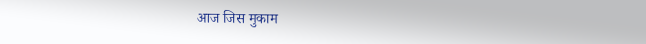आज जिस मुकाम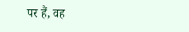पर हैं, वह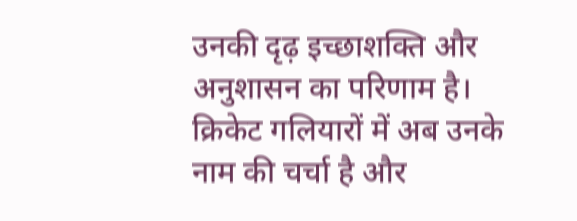उनकी दृढ़ इच्छाशक्ति और अनुशासन का परिणाम है। क्रिकेट गलियारों में अब उनके नाम की चर्चा है और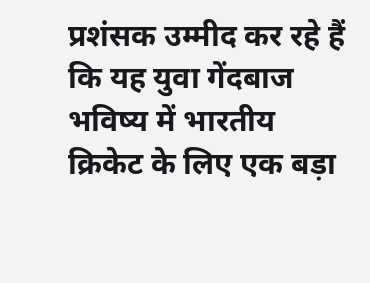प्रशंसक उम्मीद कर रहे हैं कि यह युवा गेंदबाज भविष्य में भारतीय क्रिकेट के लिए एक बड़ा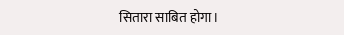सितारा साबित होगा।